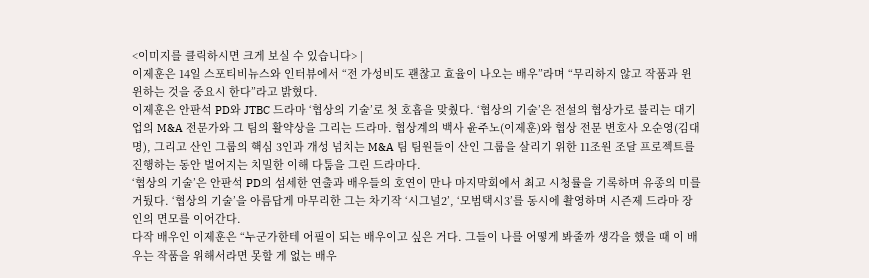<이미지를 클릭하시면 크게 보실 수 있습니다> |
이제훈은 14일 스포티비뉴스와 인터뷰에서 “전 가성비도 괜찮고 효율이 나오는 배우”라며 “무리하지 않고 작품과 윈윈하는 것을 중요시 한다”라고 밝혔다.
이제훈은 안판석 PD와 JTBC 드라마 ‘협상의 기술’로 첫 호흡을 맞췄다. ‘협상의 기술’은 전설의 협상가로 불리는 대기업의 M&A 전문가와 그 팀의 활약상을 그리는 드라마. 협상계의 백사 윤주노(이제훈)와 협상 전문 변호사 오순영(김대명), 그리고 산인 그룹의 핵심 3인과 개성 넘치는 M&A 팀 팀원들이 산인 그룹을 살리기 위한 11조원 조달 프로젝트를 진행하는 동안 벌어지는 치밀한 이해 다툼을 그린 드라마다.
‘협상의 기술’은 안판석 PD의 섬세한 연출과 배우들의 호연이 만나 마지막회에서 최고 시청률을 기록하며 유종의 미를 거뒀다. ‘협상의 기술’을 아름답게 마무리한 그는 차기작 ‘시그널2’, ‘모범택시3’를 동시에 촬영하며 시즌제 드라마 장인의 면모를 이어간다.
다작 배우인 이제훈은 “누군가한테 어필이 되는 배우이고 싶은 거다. 그들이 나를 어떻게 봐줄까 생각을 했을 때 이 배우는 작품을 위해서라면 못할 게 없는 배우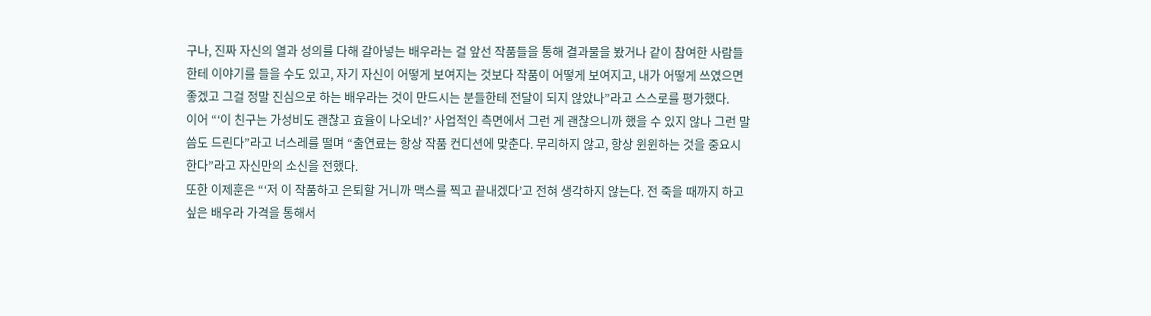구나, 진짜 자신의 열과 성의를 다해 갈아넣는 배우라는 걸 앞선 작품들을 통해 결과물을 봤거나 같이 참여한 사람들한테 이야기를 들을 수도 있고, 자기 자신이 어떻게 보여지는 것보다 작품이 어떻게 보여지고, 내가 어떻게 쓰였으면 좋겠고 그걸 정말 진심으로 하는 배우라는 것이 만드시는 분들한테 전달이 되지 않았나”라고 스스로를 평가했다.
이어 “‘이 친구는 가성비도 괜찮고 효율이 나오네?’ 사업적인 측면에서 그런 게 괜찮으니까 했을 수 있지 않나 그런 말씀도 드린다”라고 너스레를 떨며 “출연료는 항상 작품 컨디션에 맞춘다. 무리하지 않고, 항상 윈윈하는 것을 중요시한다”라고 자신만의 소신을 전했다.
또한 이제훈은 “‘저 이 작품하고 은퇴할 거니까 맥스를 찍고 끝내겠다’고 전혀 생각하지 않는다. 전 죽을 때까지 하고 싶은 배우라 가격을 통해서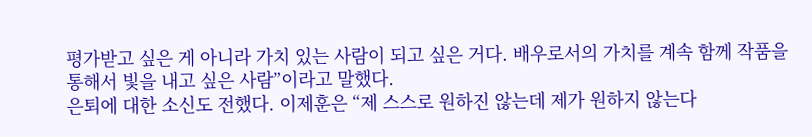평가받고 싶은 게 아니라 가치 있는 사람이 되고 싶은 거다. 배우로서의 가치를 계속 함께 작품을 통해서 빛을 내고 싶은 사람”이라고 말했다.
은퇴에 대한 소신도 전했다. 이제훈은 “제 스스로 원하진 않는데 제가 원하지 않는다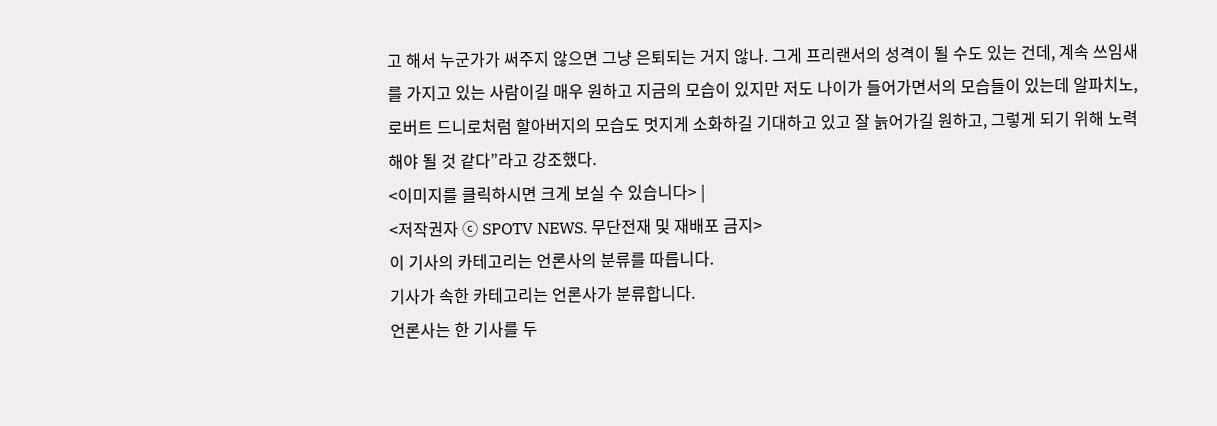고 해서 누군가가 써주지 않으면 그냥 은퇴되는 거지 않나. 그게 프리랜서의 성격이 될 수도 있는 건데, 계속 쓰임새를 가지고 있는 사람이길 매우 원하고 지금의 모습이 있지만 저도 나이가 들어가면서의 모습들이 있는데 알파치노, 로버트 드니로처럼 할아버지의 모습도 멋지게 소화하길 기대하고 있고 잘 늙어가길 원하고, 그렇게 되기 위해 노력해야 될 것 같다”라고 강조했다.
<이미지를 클릭하시면 크게 보실 수 있습니다> |
<저작권자 ⓒ SPOTV NEWS. 무단전재 및 재배포 금지>
이 기사의 카테고리는 언론사의 분류를 따릅니다.
기사가 속한 카테고리는 언론사가 분류합니다.
언론사는 한 기사를 두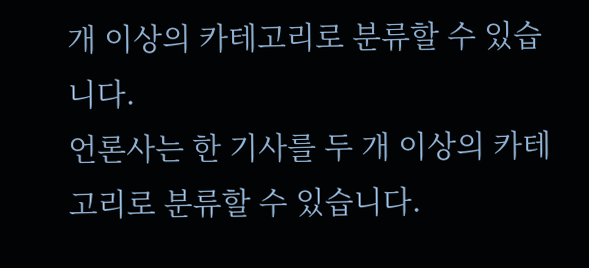개 이상의 카테고리로 분류할 수 있습니다.
언론사는 한 기사를 두 개 이상의 카테고리로 분류할 수 있습니다.